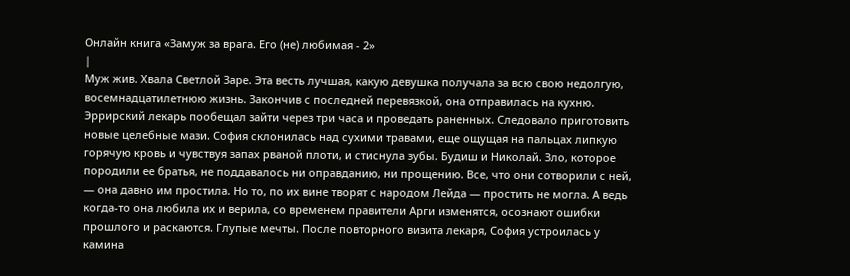Онлайн книга «Замуж за врага. Его (не) любимая - 2»
|
Муж жив. Хвала Светлой Заре. Эта весть лучшая, какую девушка получала за всю свою недолгую, восемнадцатилетнюю жизнь. Закончив с последней перевязкой, она отправилась на кухню. Эррирский лекарь пообещал зайти через три часа и проведать раненных. Следовало приготовить новые целебные мази. София склонилась над сухими травами, еще ощущая на пальцах липкую горячую кровь и чувствуя запах рваной плоти, и стиснула зубы. Будиш и Николай. Зло, которое породили ее братья, не поддавалось ни оправданию, ни прощению. Все, что они сотворили с ней, — она давно им простила. Но то, по их вине творят с народом Лейда — простить не могла. А ведь когда-то она любила их и верила, со временем правители Арги изменятся, осознают ошибки прошлого и раскаются. Глупые мечты. После повторного визита лекаря, София устроилась у камина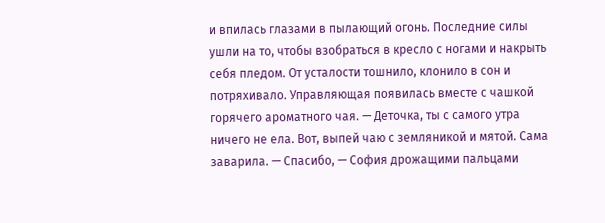и впилась глазами в пылающий огонь. Последние силы ушли на то, чтобы взобраться в кресло с ногами и накрыть себя пледом. От усталости тошнило, клонило в сон и потряхивало. Управляющая появилась вместе с чашкой горячего ароматного чая. — Деточка, ты с самого утра ничего не ела. Вот, выпей чаю с земляникой и мятой. Сама заварила. — Спасибо, — София дрожащими пальцами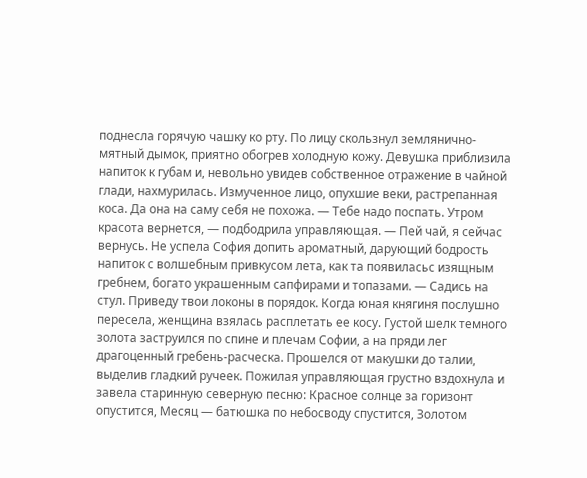поднесла горячую чашку ко рту. По лицу скользнул землянично-мятный дымок, приятно обогрев холодную кожу. Девушка приблизила напиток к губам и, невольно увидев собственное отражение в чайной глади, нахмурилась. Измученное лицо, опухшие веки, растрепанная коса. Да она на саму себя не похожа. — Тебе надо поспать. Утром красота вернется, — подбодрила управляющая. — Пей чай, я сейчас вернусь. Не успела София допить ароматный, дарующий бодрость напиток с волшебным привкусом лета, как та появиласьс изящным гребнем, богато украшенным сапфирами и топазами. — Садись на стул. Приведу твои локоны в порядок. Когда юная княгиня послушно пересела, женщина взялась расплетать ее косу. Густой шелк темного золота заструился по спине и плечам Софии, а на пряди лег драгоценный гребень-расческа. Прошелся от макушки до талии, выделив гладкий ручеек. Пожилая управляющая грустно вздохнула и завела старинную северную песню: Красное солнце за горизонт опустится, Месяц — батюшка по небосводу спустится, Золотом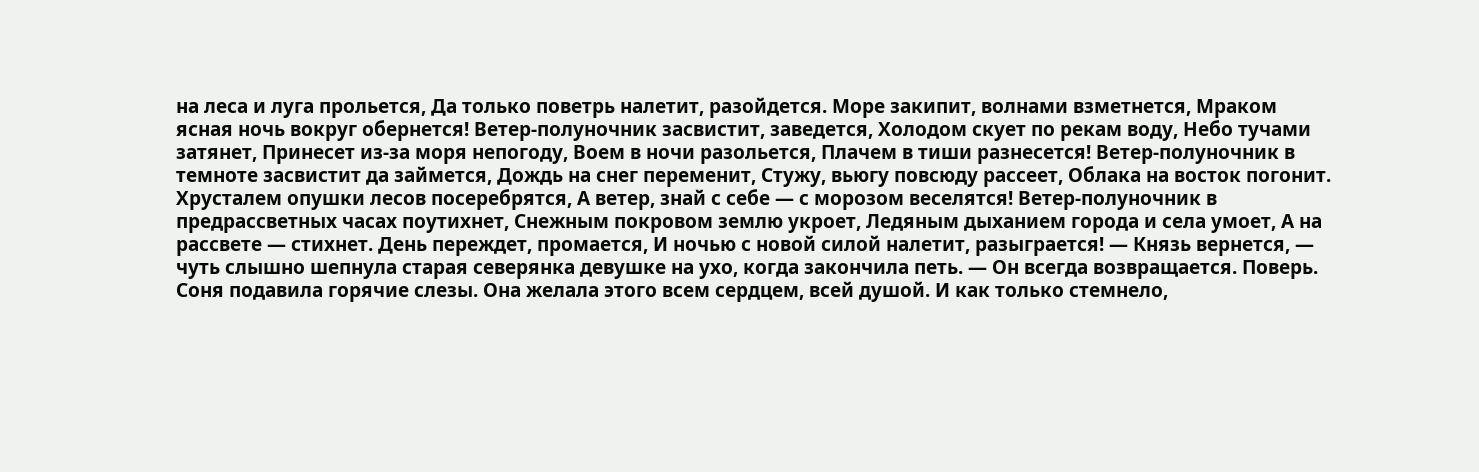на леса и луга прольется, Да только поветрь налетит, разойдется. Море закипит, волнами взметнется, Мраком ясная ночь вокруг обернется! Ветер-полуночник засвистит, заведется, Холодом скует по рекам воду, Небо тучами затянет, Принесет из-за моря непогоду, Воем в ночи разольется, Плачем в тиши разнесется! Ветер-полуночник в темноте засвистит да займется, Дождь на снег переменит, Стужу, вьюгу повсюду рассеет, Облака на восток погонит. Хрусталем опушки лесов посеребрятся, А ветер, знай с себе — с морозом веселятся! Ветер-полуночник в предрассветных часах поутихнет, Снежным покровом землю укроет, Ледяным дыханием города и села умоет, А на рассвете — стихнет. День переждет, промается, И ночью с новой силой налетит, разыграется! — Князь вернется, — чуть слышно шепнула старая северянка девушке на ухо, когда закончила петь. — Он всегда возвращается. Поверь. Соня подавила горячие слезы. Она желала этого всем сердцем, всей душой. И как только стемнело,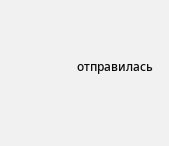отправилась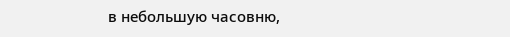в небольшую часовню,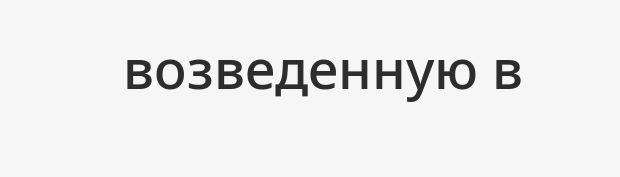возведенную в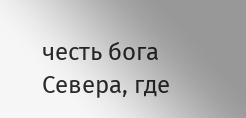честь бога Севера, где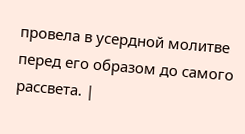провела в усердной молитве перед его образом до самого рассвета. |